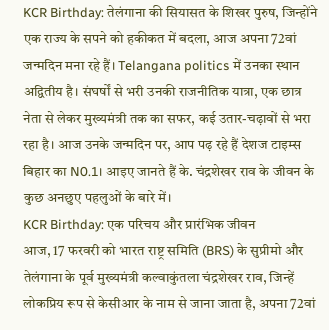KCR Birthday: तेलंगाना की सियासत के शिखर पुरुष, जिन्होंने एक राज्य के सपने को हकीकत में बदला, आज अपना 72वां जन्मदिन मना रहे हैं। Telangana politics में उनका स्थान अद्वितीय है। संघर्षों से भरी उनकी राजनीतिक यात्रा, एक छात्र नेता से लेकर मुख्यमंत्री तक का सफर, कई उतार-चढ़ावों से भरा रहा है। आज उनके जन्मदिन पर, आप पढ़ रहे हैं देशज टाइम्स बिहार का N0.1। आइए जानते हैं के. चंद्रशेखर राव के जीवन के कुछ अनछुए पहलुओं के बारे में।
KCR Birthday: एक परिचय और प्रारंभिक जीवन
आज, 17 फरवरी को भारत राष्ट्र समिति (BRS) के सुप्रीमो और तेलंगाना के पूर्व मुख्यमंत्री कल्वाकुंतला चंद्रशेखर राव, जिन्हें लोकप्रिय रूप से केसीआर के नाम से जाना जाता है, अपना 72वां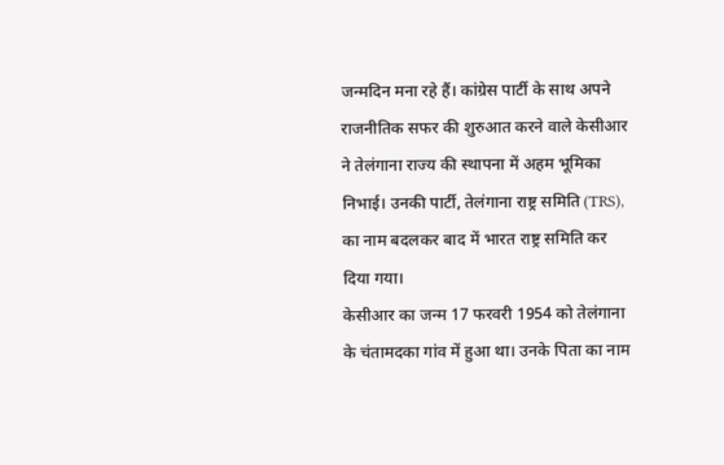जन्मदिन मना रहे हैं। कांग्रेस पार्टी के साथ अपने राजनीतिक सफर की शुरुआत करने वाले केसीआर ने तेलंगाना राज्य की स्थापना में अहम भूमिका निभाई। उनकी पार्टी, तेलंगाना राष्ट्र समिति (TRS), का नाम बदलकर बाद में भारत राष्ट्र समिति कर दिया गया।
केसीआर का जन्म 17 फरवरी 1954 को तेलंगाना के चंतामदका गांव में हुआ था। उनके पिता का नाम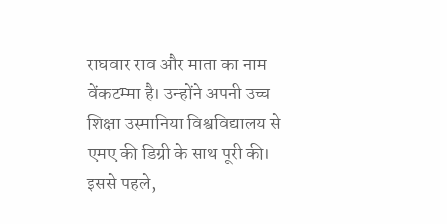राघवार राव और माता का नाम वेंकटम्मा है। उन्होंने अपनी उच्च शिक्षा उस्मानिया विश्वविद्यालय से एमए की डिग्री के साथ पूरी की। इससे पहले,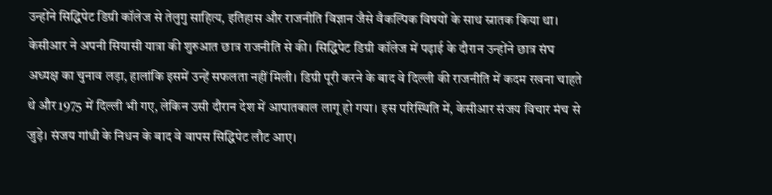उन्होंने सिद्धिपेट डिग्री कॉलेज से तेलुगु साहित्य, इतिहास और राजनीति विज्ञान जैसे वैकल्पिक विषयों के साथ स्नातक किया था।
केसीआर ने अपनी सियासी यात्रा की शुरुआत छात्र राजनीति से की। सिद्धिपेट डिग्री कॉलेज में पढ़ाई के दौरान उन्होंने छात्र संघ अध्यक्ष का चुनाव लड़ा, हालांकि इसमें उन्हें सफलता नहीं मिली। डिग्री पूरी करने के बाद वे दिल्ली की राजनीति में कदम रखना चाहते थे और 1975 में दिल्ली भी गए, लेकिन उसी दौरान देश में आपातकाल लागू हो गया। इस परिस्थिति में, केसीआर संजय विचार मंच से जुड़े। संजय गांधी के निधन के बाद वे वापस सिद्धिपेट लौट आए।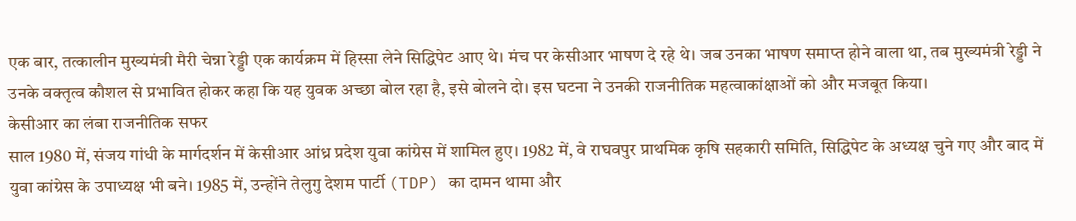एक बार, तत्कालीन मुख्यमंत्री मैरी चेन्ना रेड्डी एक कार्यक्रम में हिस्सा लेने सिद्धिपेट आए थे। मंच पर केसीआर भाषण दे रहे थे। जब उनका भाषण समाप्त होने वाला था, तब मुख्यमंत्री रेड्डी ने उनके वक्तृत्व कौशल से प्रभावित होकर कहा कि यह युवक अच्छा बोल रहा है, इसे बोलने दो। इस घटना ने उनकी राजनीतिक महत्वाकांक्षाओं को और मजबूत किया।
केसीआर का लंबा राजनीतिक सफर
साल 1980 में, संजय गांधी के मार्गदर्शन में केसीआर आंध्र प्रदेश युवा कांग्रेस में शामिल हुए। 1982 में, वे राघवपुर प्राथमिक कृषि सहकारी समिति, सिद्धिपेट के अध्यक्ष चुने गए और बाद में युवा कांग्रेस के उपाध्यक्ष भी बने। 1985 में, उन्होंने तेलुगु देशम पार्टी (TDP) का दामन थामा और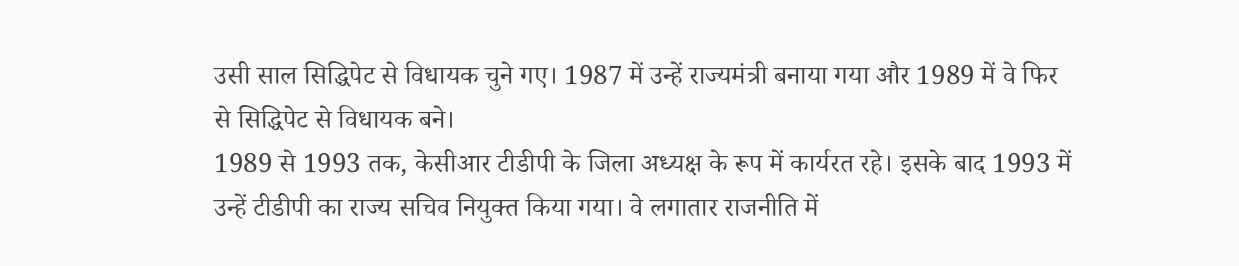उसी साल सिद्धिपेट से विधायक चुने गए। 1987 में उन्हें राज्यमंत्री बनाया गया और 1989 में वे फिर से सिद्धिपेट से विधायक बने।
1989 से 1993 तक, केसीआर टीडीपी के जिला अध्यक्ष के रूप में कार्यरत रहे। इसके बाद 1993 में उन्हें टीडीपी का राज्य सचिव नियुक्त किया गया। वे लगातार राजनीति में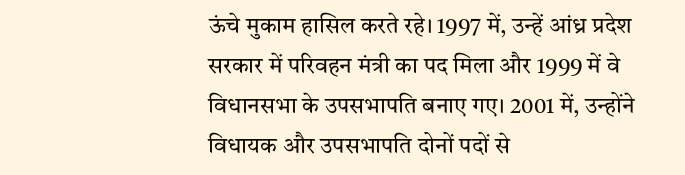ऊंचे मुकाम हासिल करते रहे। 1997 में, उन्हें आंध्र प्रदेश सरकार में परिवहन मंत्री का पद मिला और 1999 में वे विधानसभा के उपसभापति बनाए गए। 2001 में, उन्होंने विधायक और उपसभापति दोनों पदों से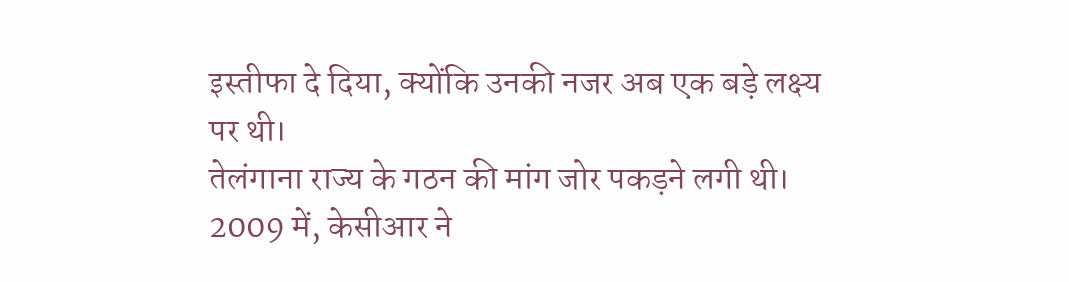इस्तीफा दे दिया, क्योंकि उनकी नजर अब एक बड़े लक्ष्य पर थी।
तेलंगाना राज्य के गठन की मांग जोर पकड़ने लगी थी। 2009 में, केसीआर ने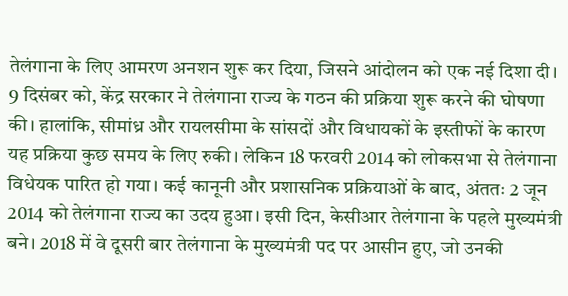तेलंगाना के लिए आमरण अनशन शुरू कर दिया, जिसने आंदोलन को एक नई दिशा दी। 9 दिसंबर को, केंद्र सरकार ने तेलंगाना राज्य के गठन की प्रक्रिया शुरू करने की घोषणा की। हालांकि, सीमांध्र और रायलसीमा के सांसदों और विधायकों के इस्तीफों के कारण यह प्रक्रिया कुछ समय के लिए रुकी। लेकिन 18 फरवरी 2014 को लोकसभा से तेलंगाना विधेयक पारित हो गया। कई कानूनी और प्रशासनिक प्रक्रियाओं के बाद, अंततः 2 जून 2014 को तेलंगाना राज्य का उदय हुआ। इसी दिन, केसीआर तेलंगाना के पहले मुख्यमंत्री बने। 2018 में वे दूसरी बार तेलंगाना के मुख्यमंत्री पद पर आसीन हुए, जो उनकी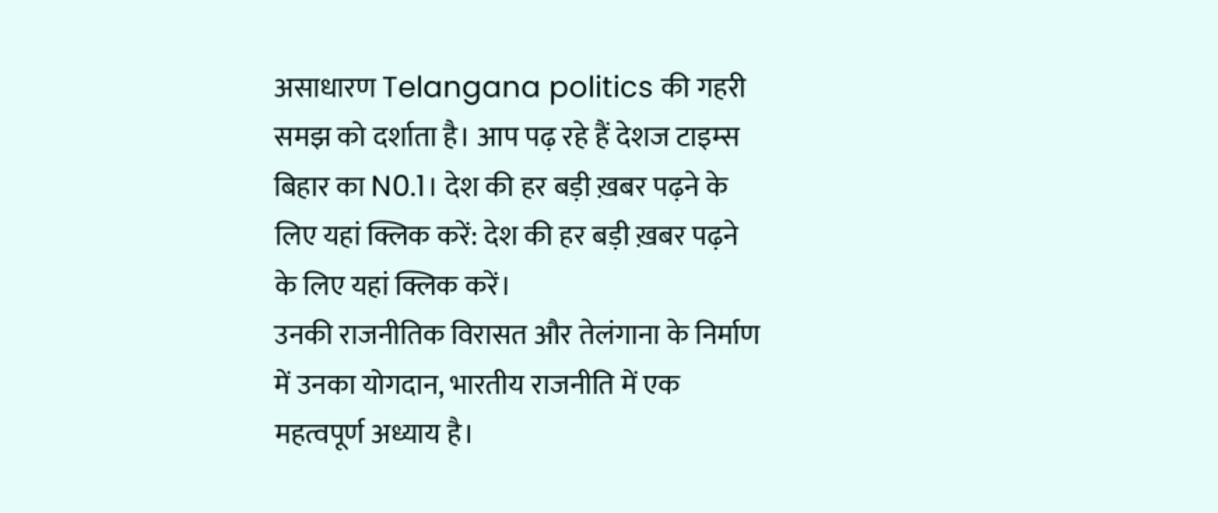असाधारण Telangana politics की गहरी समझ को दर्शाता है। आप पढ़ रहे हैं देशज टाइम्स बिहार का N0.1। देश की हर बड़ी ख़बर पढ़ने के लिए यहां क्लिक करें: देश की हर बड़ी ख़बर पढ़ने के लिए यहां क्लिक करें।
उनकी राजनीतिक विरासत और तेलंगाना के निर्माण में उनका योगदान, भारतीय राजनीति में एक महत्वपूर्ण अध्याय है।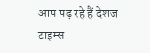आप पढ़ रहे हैं देशज टाइम्स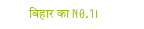बिहार का N0.1।